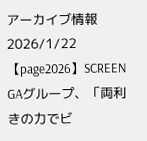アーカイブ情報
2026/1/22
【page2026】SCREEN GAグループ、「両利きの力でビ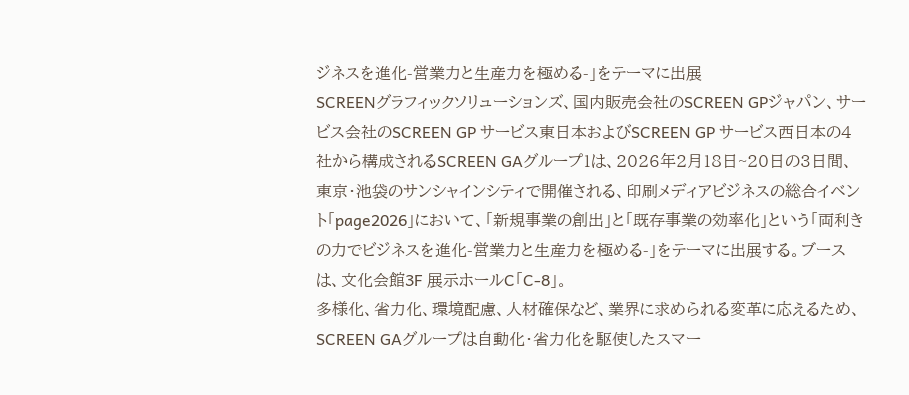ジネスを進化-営業力と生産力を極める-」をテーマに出展
SCREENグラフィックソリューションズ、国内販売会社のSCREEN GPジャパン、サービス会社のSCREEN GP サービス東日本およびSCREEN GP サービス西日本の4社から構成されるSCREEN GAグループ1は、2026年2月18日~20日の3日間、東京・池袋のサンシャインシティで開催される、印刷メディアビジネスの総合イベント「page2026」において、「新規事業の創出」と「既存事業の効率化」という「両利きの力でビジネスを進化-営業力と生産力を極める-」をテーマに出展する。ブースは、文化会館3F 展示ホールC「C-8」。
多様化、省力化、環境配慮、人材確保など、業界に求められる変革に応えるため、SCREEN GAグループは自動化・省力化を駆使したスマー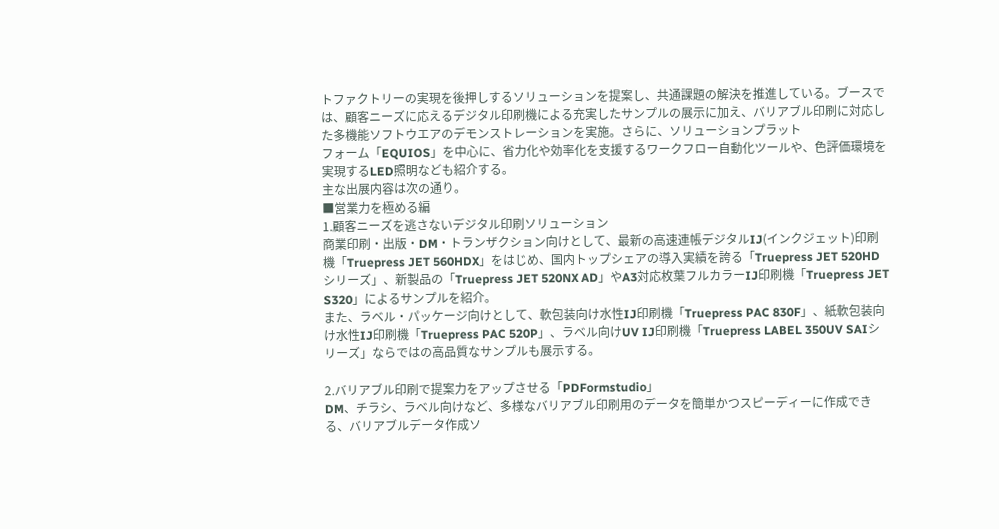トファクトリーの実現を後押しするソリューションを提案し、共通課題の解決を推進している。ブースでは、顧客ニーズに応えるデジタル印刷機による充実したサンプルの展示に加え、バリアブル印刷に対応した多機能ソフトウエアのデモンストレーションを実施。さらに、ソリューションプラット
フォーム「EQUIOS」を中心に、省力化や効率化を支援するワークフロー自動化ツールや、色評価環境を実現するLED照明なども紹介する。
主な出展内容は次の通り。
■営業力を極める編
1.顧客ニーズを逃さないデジタル印刷ソリューション
商業印刷・出版・DM・トランザクション向けとして、最新の高速連帳デジタルIJ(インクジェット)印刷機「Truepress JET 560HDX」をはじめ、国内トップシェアの導入実績を誇る「Truepress JET 520HDシリーズ」、新製品の「Truepress JET 520NX AD」やA3対応枚葉フルカラーIJ印刷機「Truepress JET S320」によるサンプルを紹介。
また、ラベル・パッケージ向けとして、軟包装向け水性IJ印刷機「Truepress PAC 830F」、紙軟包装向け水性IJ印刷機「Truepress PAC 520P」、ラベル向けUV IJ印刷機「Truepress LABEL 350UV SAIシリーズ」ならではの高品質なサンプルも展示する。

2.バリアブル印刷で提案力をアップさせる「PDFormstudio」
DM、チラシ、ラベル向けなど、多様なバリアブル印刷用のデータを簡単かつスピーディーに作成できる、バリアブルデータ作成ソ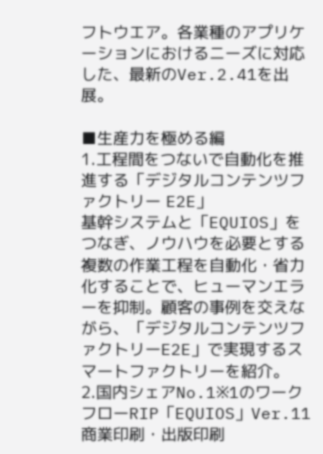フトウエア。各業種のアプリケーションにおけるニーズに対応した、最新のVer.2.41を出展。

■生産力を極める編
1.工程間をつないで自動化を推進する「デジタルコンテンツファクトリー E2E」
基幹システムと「EQUIOS」をつなぎ、ノウハウを必要とする複数の作業工程を自動化・省力化することで、ヒューマンエラーを抑制。顧客の事例を交えながら、「デジタルコンテンツファクトリーE2E」で実現するスマートファクトリーを紹介。
2.国内シェアNo.1※1のワークフローRIP「EQUIOS」Ver.11
商業印刷・出版印刷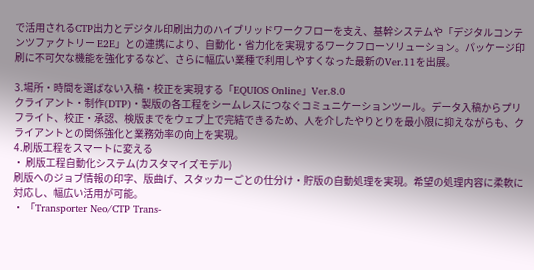で活用されるCTP出力とデジタル印刷出力のハイブリッドワークフローを支え、基幹システムや「デジタルコンテンツファクトリー E2E」との連携により、自動化・省力化を実現するワークフローソリューション。パッケージ印刷に不可欠な機能を強化するなど、さらに幅広い業種で利用しやすくなった最新のVer.11を出展。

3.場所・時間を選ばない入稿・校正を実現する「EQUIOS Online」Ver.8.0
クライアント・制作(DTP)・製版の各工程をシームレスにつなぐコミュニケーションツール。データ入稿からプリフライト、校正・承認、検版までをウェブ上で完結できるため、人を介したやりとりを最小限に抑えながらも、クライアントとの関係強化と業務効率の向上を実現。
4.刷版工程をスマートに変える
・ 刷版工程自動化システム(カスタマイズモデル)
刷版へのジョブ情報の印字、版曲げ、スタッカーごとの仕分け・貯版の自動処理を実現。希望の処理内容に柔軟に対応し、幅広い活用が可能。
・ 「Transporter Neo/CTP Trans-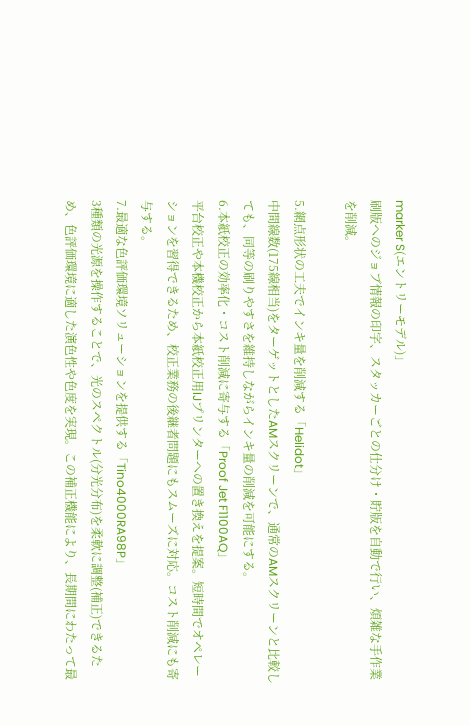marker S(エントリーモデル)」
刷版へのジョブ情報の印字、スタッカーごとの仕分け・貯版を自動で行い、煩雑な手作業を削減。

5.網点形状の工夫でインキ量を削減する「Helidot」
中間線数(175線相当)をターゲットとしたAMスクリーンで、通常のAMスクリーンと比較しても、同等の刷りやすさを維持しながらインキ量の削減を可能にする。
6.本紙校正の効率化・コスト削減に寄与する「Proof Jet F1100AQ」
平台校正や本機校正から本紙校正用IJプリンターへの置き換えを提案。短時間でオペレーションを習得できるため、校正業務の後継者問題にもスムーズに対応。コスト削減にも寄与する。
7.最適な色評価環境ソリューションを提供する「Tino4000RA98P」
3種類の光源を操作することで、光のスペクトル(分光分布)を柔軟に調整(補正)できるため、色評価環境に適した演色性や色度を実現。この補正機能により、長期間にわたって最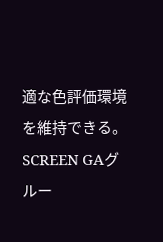適な色評価環境を維持できる。SCREEN GAグルー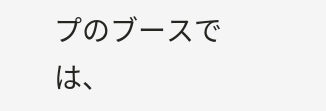プのブースでは、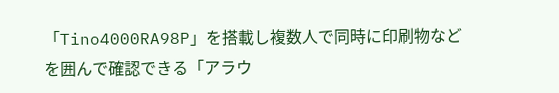「Tino4000RA98P」を搭載し複数人で同時に印刷物などを囲んで確認できる「アラウ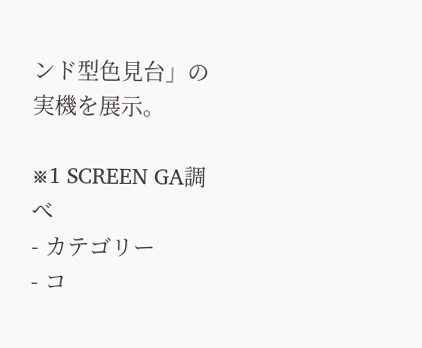ンド型色見台」の実機を展示。

※1 SCREEN GA調べ
- カテゴリー
- コ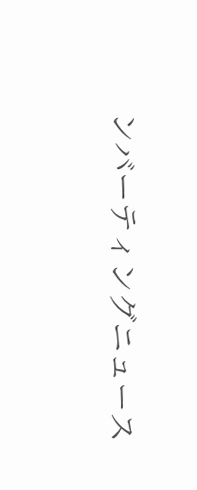ンバーティングニュース